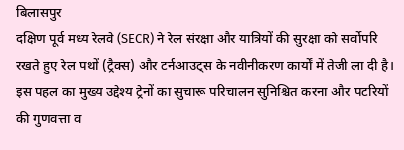बिलासपुर
दक्षिण पूर्व मध्य रेलवे (SECR) ने रेल संरक्षा और यात्रियों की सुरक्षा को सर्वोपरि रखते हुए रेल पथों (ट्रैक्स) और टर्नआउट्स के नवीनीकरण कार्यों में तेजी ला दी है। इस पहल का मुख्य उद्देश्य ट्रेनों का सुचारू परिचालन सुनिश्चित करना और पटरियों की गुणवत्ता व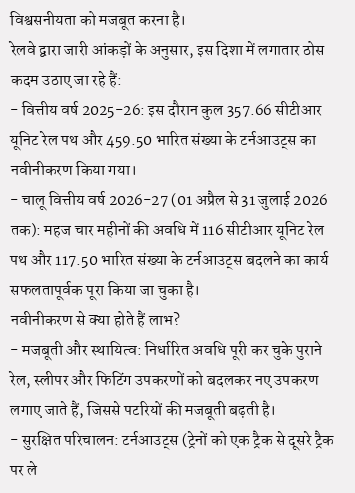विश्वसनीयता को मजबूत करना है।
रेलवे द्वारा जारी आंकड़ों के अनुसार, इस दिशा में लगातार ठोस कदम उठाए जा रहे हैं:
- वित्तीय वर्ष 2025-26: इस दौरान कुल 357.66 सीटीआर यूनिट रेल पथ और 459.50 भारित संख्या के टर्नआउट्स का नवीनीकरण किया गया।
- चालू वित्तीय वर्ष 2026-27 (01 अप्रैल से 31 जुलाई 2026 तक): महज चार महीनों की अवधि में 116 सीटीआर यूनिट रेल पथ और 117.50 भारित संख्या के टर्नआउट्स बदलने का कार्य सफलतापूर्वक पूरा किया जा चुका है।
नवीनीकरण से क्या होते हैं लाभ?
- मजबूती और स्थायित्व: निर्धारित अवधि पूरी कर चुके पुराने रेल, स्लीपर और फिटिंग उपकरणों को बदलकर नए उपकरण लगाए जाते हैं, जिससे पटरियों की मजबूती बढ़ती है।
- सुरक्षित परिचालन: टर्नआउट्स (ट्रेनों को एक ट्रैक से दूसरे ट्रैक पर ले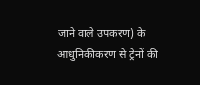जाने वाले उपकरण) के आधुनिकीकरण से ट्रेनों की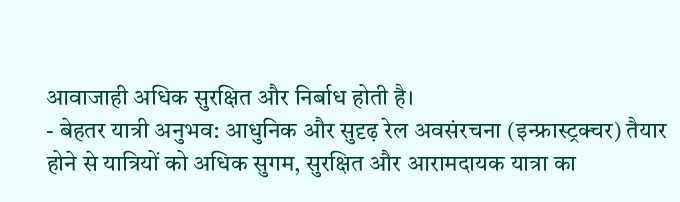आवाजाही अधिक सुरक्षित और निर्बाध होती है।
- बेहतर यात्री अनुभव: आधुनिक और सुदृढ़ रेल अवसंरचना (इन्फ्रास्ट्रक्चर) तैयार होने से यात्रियों को अधिक सुगम, सुरक्षित और आरामदायक यात्रा का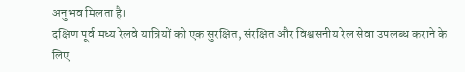अनुभव मिलता है।
दक्षिण पूर्व मध्य रेलवे यात्रियों को एक सुरक्षित, संरक्षित और विश्वसनीय रेल सेवा उपलब्ध कराने के लिए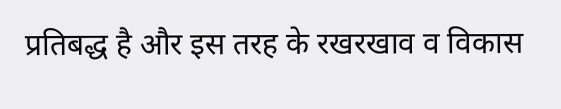प्रतिबद्ध है और इस तरह के रखरखाव व विकास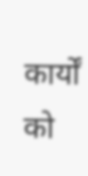कार्यों को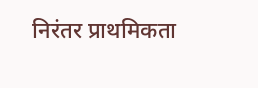निरंतर प्राथमिकता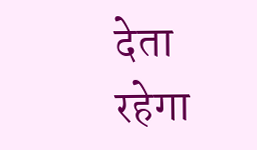देता रहेगा